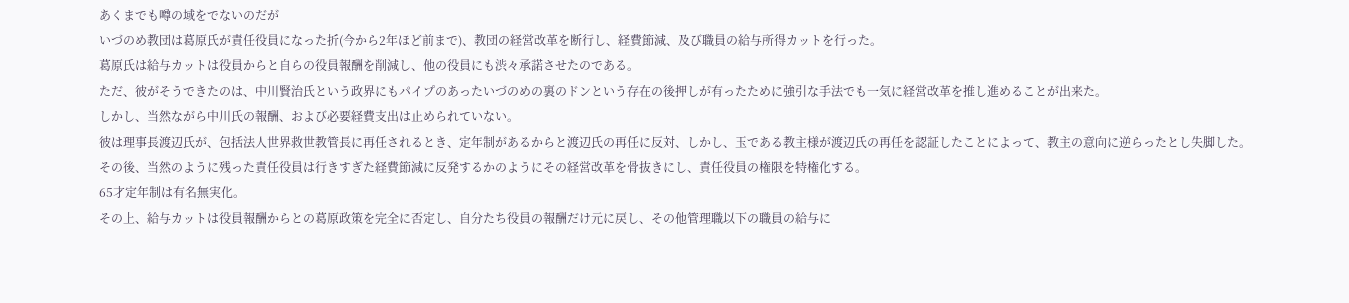あくまでも噂の域をでないのだが
いづのめ教団は葛原氏が責任役員になった折(今から2年ほど前まで)、教団の経営改革を断行し、経費節減、及び職員の給与所得カットを行った。
葛原氏は給与カットは役員からと自らの役員報酬を削減し、他の役員にも渋々承諾させたのである。
ただ、彼がそうできたのは、中川賢治氏という政界にもパイプのあったいづのめの裏のドンという存在の後押しが有ったために強引な手法でも一気に経営改革を推し進めることが出来た。
しかし、当然ながら中川氏の報酬、および必要経費支出は止められていない。
彼は理事長渡辺氏が、包括法人世界救世教管長に再任されるとき、定年制があるからと渡辺氏の再任に反対、しかし、玉である教主様が渡辺氏の再任を認証したことによって、教主の意向に逆らったとし失脚した。
その後、当然のように残った責任役員は行きすぎた経費節減に反発するかのようにその経営改革を骨抜きにし、責任役員の権限を特権化する。
65才定年制は有名無実化。
その上、給与カットは役員報酬からとの葛原政策を完全に否定し、自分たち役員の報酬だけ元に戻し、その他管理職以下の職員の給与に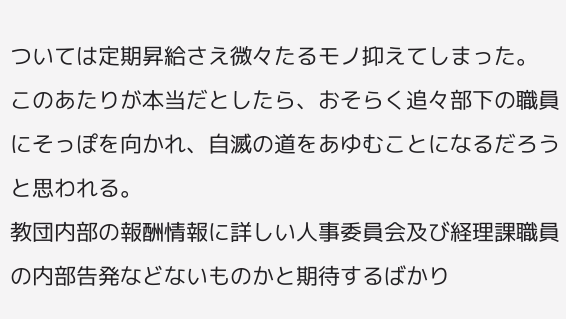ついては定期昇給さえ微々たるモノ抑えてしまった。
このあたりが本当だとしたら、おそらく追々部下の職員にそっぽを向かれ、自滅の道をあゆむことになるだろうと思われる。
教団内部の報酬情報に詳しい人事委員会及び経理課職員の内部告発などないものかと期待するばかり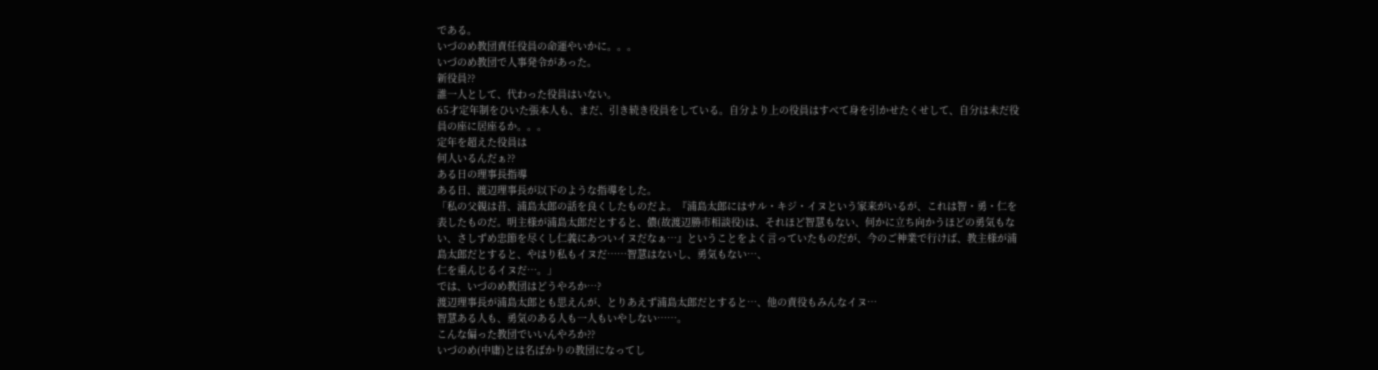である。
いづのめ教団責任役員の命運やいかに。。。
いづのめ教団で人事発令があった。
新役員??
誰一人として、代わった役員はいない。
65才定年制をひいた張本人も、まだ、引き続き役員をしている。自分より上の役員はすべて身を引かせたくせして、自分は未だ役員の座に居座るか。。。
定年を超えた役員は
何人いるんだぁ??
ある日の理事長指導
ある日、渡辺理事長が以下のような指導をした。
「私の父親は昔、浦島太郎の話を良くしたものだよ。『浦島太郎にはサル・キジ・イヌという家来がいるが、これは智・勇・仁を表したものだ。明主様が浦島太郎だとすると、儂(故渡辺勝市相談役)は、それほど智慧もない、何かに立ち向かうほどの勇気もない、さしずめ忠節を尽くし仁義にあついイヌだなぁ…』ということをよく言っていたものだが、今のご神業で行けば、教主様が浦島太郎だとすると、やはり私もイヌだ……智慧はないし、勇気もない…、
仁を重んじるイヌだ…。」
では、いづのめ教団はどうやろか…?
渡辺理事長が浦島太郎とも思えんが、とりあえず浦島太郎だとすると…、他の責役もみんなイヌ…
智慧ある人も、勇気のある人も一人もいやしない……。
こんな偏った教団でいいんやろか??
いづのめ(中庸)とは名ばかりの教団になってし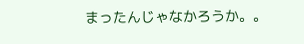まったんじゃなかろうか。。